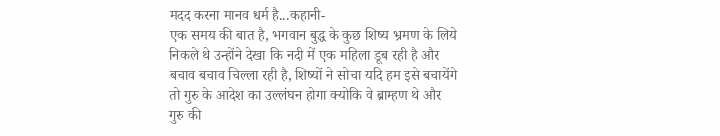मदद करना मानव धर्म है...कहानी-
एक समय की बात है, भगवान बुद्ध के कुछ शिष्य भ्रमण के लिये निकले थे उन्होंने देखा कि नदी में एक महिला डूब रही है और बचाव बचाव चिल्ला रही है, शिष्यों ने सोचा यदि हम इसे बचायेंगे तो गुरु के आदेश का उल्लंघन होगा क्योकि वे ब्राम्हण थे और गुरु की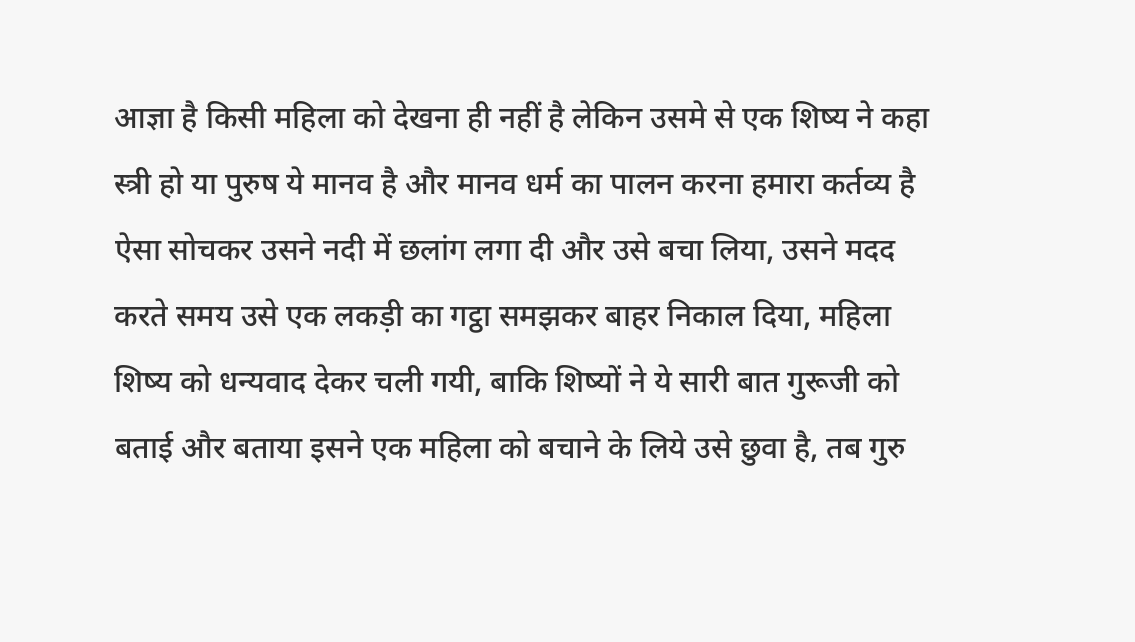आज्ञा है किसी महिला को देखना ही नहीं है लेकिन उसमे से एक शिष्य ने कहा स्त्री हो या पुरुष ये मानव है और मानव धर्म का पालन करना हमारा कर्तव्य है ऐसा सोचकर उसने नदी में छलांग लगा दी और उसे बचा लिया, उसने मदद करते समय उसे एक लकड़ी का गट्ठा समझकर बाहर निकाल दिया, महिला शिष्य को धन्यवाद देकर चली गयी, बाकि शिष्यों ने ये सारी बात गुरूजी को बताई और बताया इसने एक महिला को बचाने के लिये उसे छुवा है, तब गुरु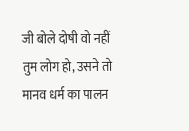जी बोले दोषी वो नहीं तुम लोग हो, उसने तो मानव धर्म का पालन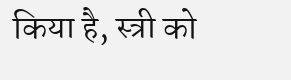किया है, स्त्री को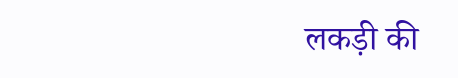लकड़ी की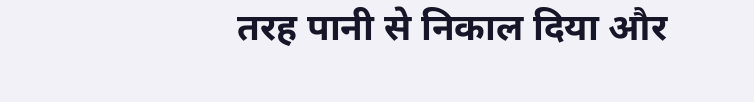तरह पानी से निकाल दिया और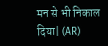मन से भी निकाल दिया| (AR)